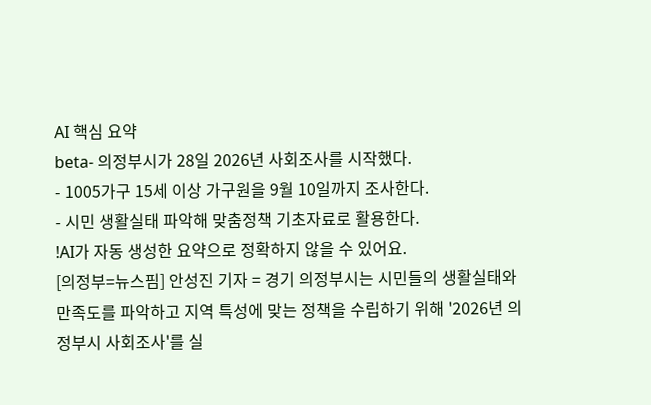AI 핵심 요약
beta- 의정부시가 28일 2026년 사회조사를 시작했다.
- 1005가구 15세 이상 가구원을 9월 10일까지 조사한다.
- 시민 생활실태 파악해 맞춤정책 기초자료로 활용한다.
!AI가 자동 생성한 요약으로 정확하지 않을 수 있어요.
[의정부=뉴스핌] 안성진 기자 = 경기 의정부시는 시민들의 생활실태와 만족도를 파악하고 지역 특성에 맞는 정책을 수립하기 위해 '2026년 의정부시 사회조사'를 실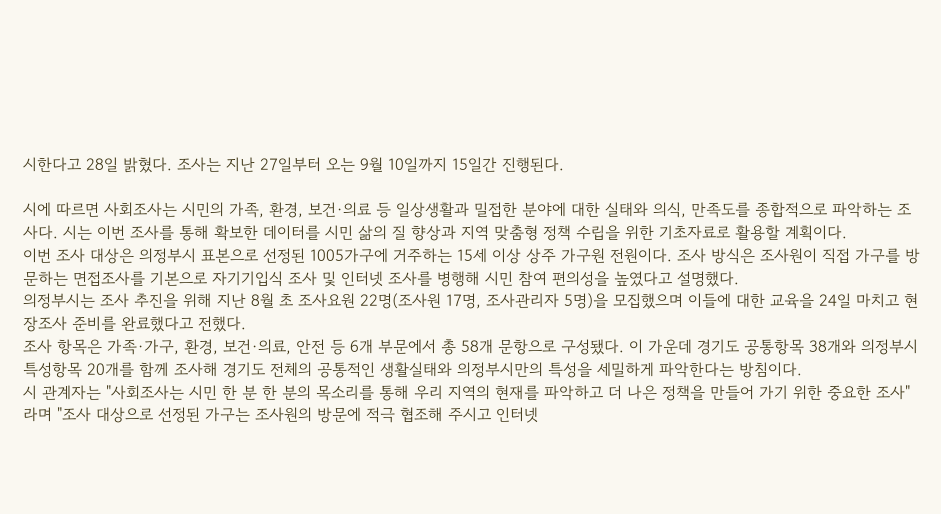시한다고 28일 밝혔다. 조사는 지난 27일부터 오는 9월 10일까지 15일간 진행된다.

시에 따르면 사회조사는 시민의 가족, 환경, 보건·의료 등 일상생활과 밀접한 분야에 대한 실태와 의식, 만족도를 종합적으로 파악하는 조사다. 시는 이번 조사를 통해 확보한 데이터를 시민 삶의 질 향상과 지역 맞춤형 정책 수립을 위한 기초자료로 활용할 계획이다.
이번 조사 대상은 의정부시 표본으로 선정된 1005가구에 거주하는 15세 이상 상주 가구원 전원이다. 조사 방식은 조사원이 직접 가구를 방문하는 면접조사를 기본으로 자기기입식 조사 및 인터넷 조사를 병행해 시민 참여 편의성을 높였다고 설명했다.
의정부시는 조사 추진을 위해 지난 8월 초 조사요원 22명(조사원 17명, 조사관리자 5명)을 모집했으며 이들에 대한 교육을 24일 마치고 현장조사 준비를 완료했다고 전했다.
조사 항목은 가족·가구, 환경, 보건·의료, 안전 등 6개 부문에서 총 58개 문항으로 구성됐다. 이 가운데 경기도 공통항목 38개와 의정부시 특성항목 20개를 함께 조사해 경기도 전체의 공통적인 생활실태와 의정부시만의 특성을 세밀하게 파악한다는 방침이다.
시 관계자는 "사회조사는 시민 한 분 한 분의 목소리를 통해 우리 지역의 현재를 파악하고 더 나은 정책을 만들어 가기 위한 중요한 조사"라며 "조사 대상으로 선정된 가구는 조사원의 방문에 적극 협조해 주시고 인터넷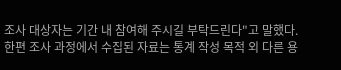조사 대상자는 기간 내 참여해 주시길 부탁드린다"고 말했다.
한편 조사 과정에서 수집된 자료는 통계 작성 목적 외 다른 용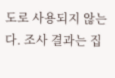도로 사용되지 않는다. 조사 결과는 집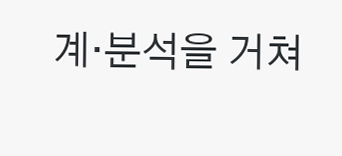계·분석을 거쳐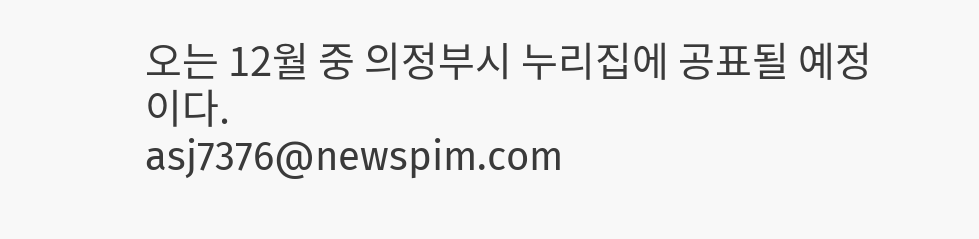오는 12월 중 의정부시 누리집에 공표될 예정이다.
asj7376@newspim.com